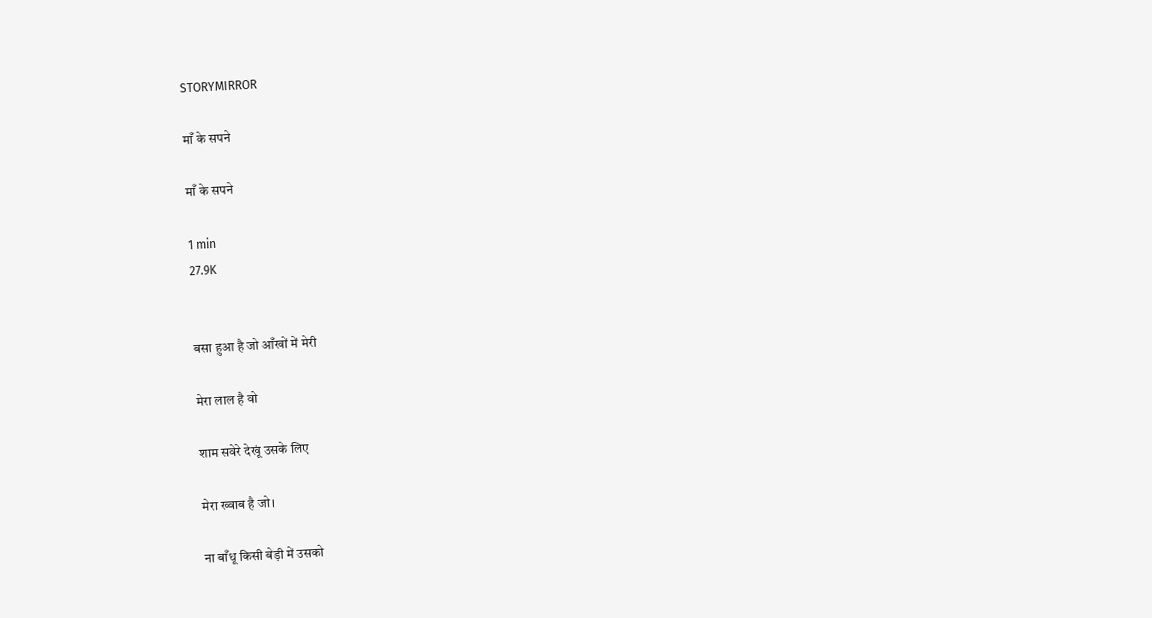STORYMIRROR

माँ के सपने

माँ के सपने

1 min
27.9K


बसा हुआ है जो आँखों में मेरी

मेरा लाल है वो

शाम सवेरे देखूं उसके लिए

मेरा ख्वाब है जो।

ना बाँधू किसी बेड़ी में उसको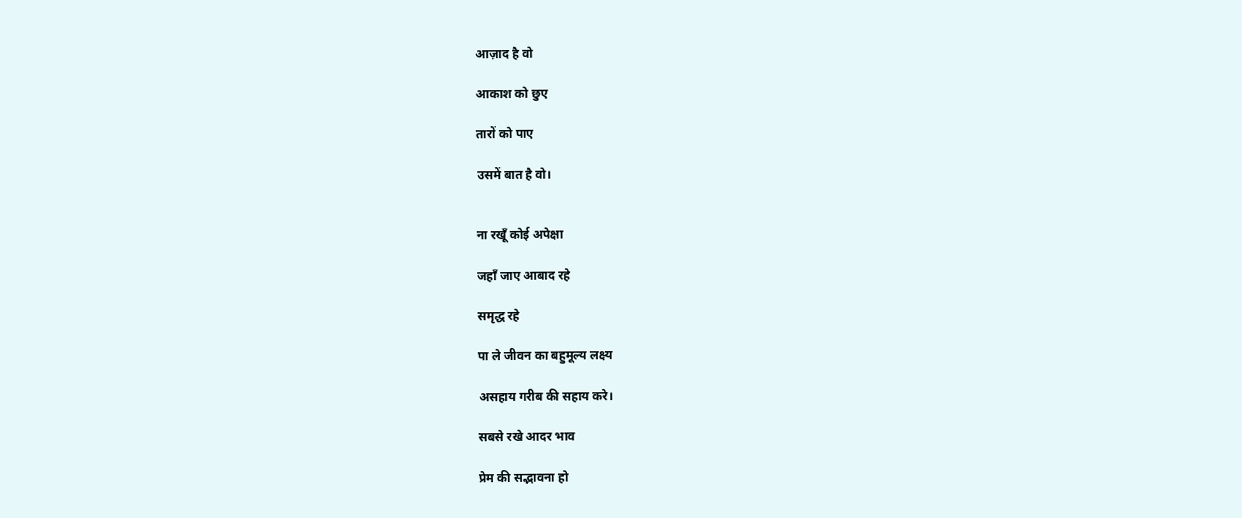आज़ाद है वो

आकाश को छुए

तारों को पाए

उसमें बात है वो।


ना रखूँ कोई अपेक्षा

जहाँ जाए आबाद रहे

समृद्ध रहे

पा ले जीवन का बहुमूल्य लक्ष्य

असहाय गरीब की सहाय करे।

सबसे रखे आदर भाव

प्रेम की सद्भावना हो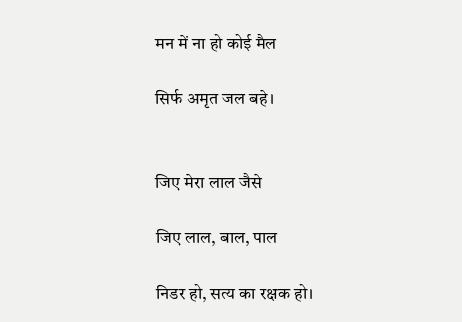मन में ना हो कोई मैल

सिर्फ अमृत जल बहे।


जिए मेरा लाल जैसे

जिए लाल, बाल, पाल

निडर हो, सत्य का रक्षक हो।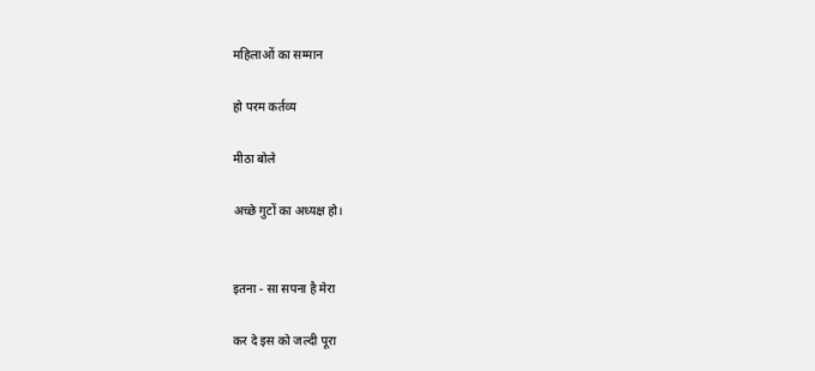महिलाओं का सम्मान

हो परम कर्तव्य

मीठा बोले

अच्छे गुटों का अध्यक्ष हो।


इतना - सा सपना है मेरा

कर दे इस को जल्दी पूरा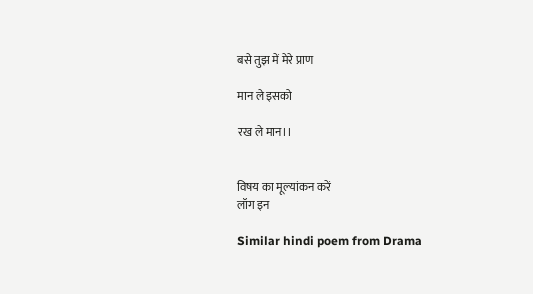बसे तुझ में मेरे प्राण

मान ले इसको

रख ले मान।।


विषय का मूल्यांकन करें
लॉग इन

Similar hindi poem from Drama